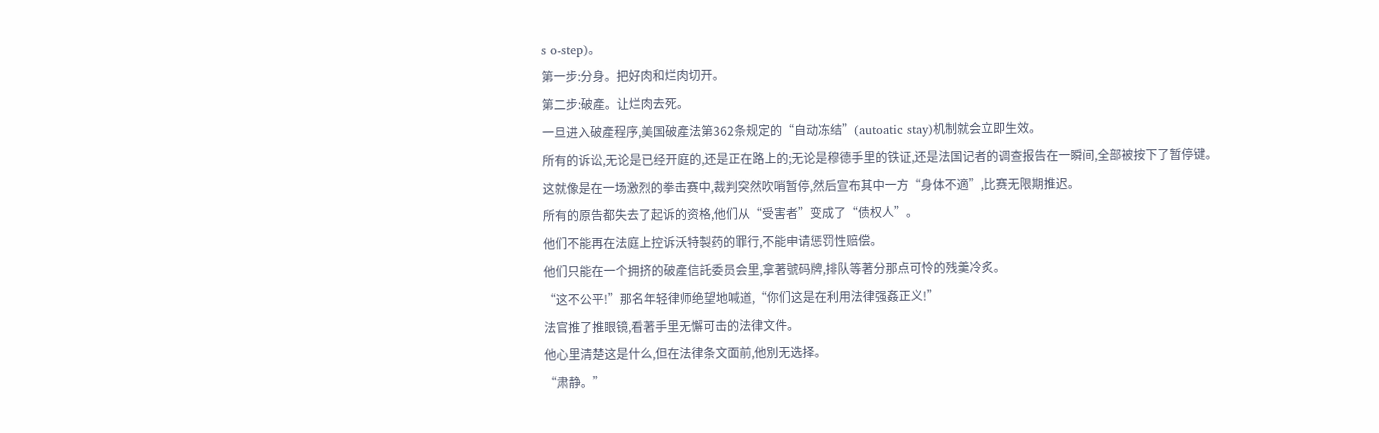s o-step)。
第一步:分身。把好肉和烂肉切开。
第二步:破產。让烂肉去死。
一旦进入破產程序,美国破產法第362条规定的“自动冻结”(autoatic stay)机制就会立即生效。
所有的诉讼,无论是已经开庭的,还是正在路上的;无论是穆德手里的铁证,还是法国记者的调查报告在一瞬间,全部被按下了暂停键。
这就像是在一场激烈的拳击赛中,裁判突然吹哨暂停,然后宣布其中一方“身体不適”,比赛无限期推迟。
所有的原告都失去了起诉的资格,他们从“受害者”变成了“债权人”。
他们不能再在法庭上控诉沃特製药的罪行,不能申请惩罚性赔偿。
他们只能在一个拥挤的破產信託委员会里,拿著號码牌,排队等著分那点可怜的残羹冷炙。
“这不公平!”那名年轻律师绝望地喊道,“你们这是在利用法律强姦正义!”
法官推了推眼镜,看著手里无懈可击的法律文件。
他心里清楚这是什么,但在法律条文面前,他別无选择。
“肃静。”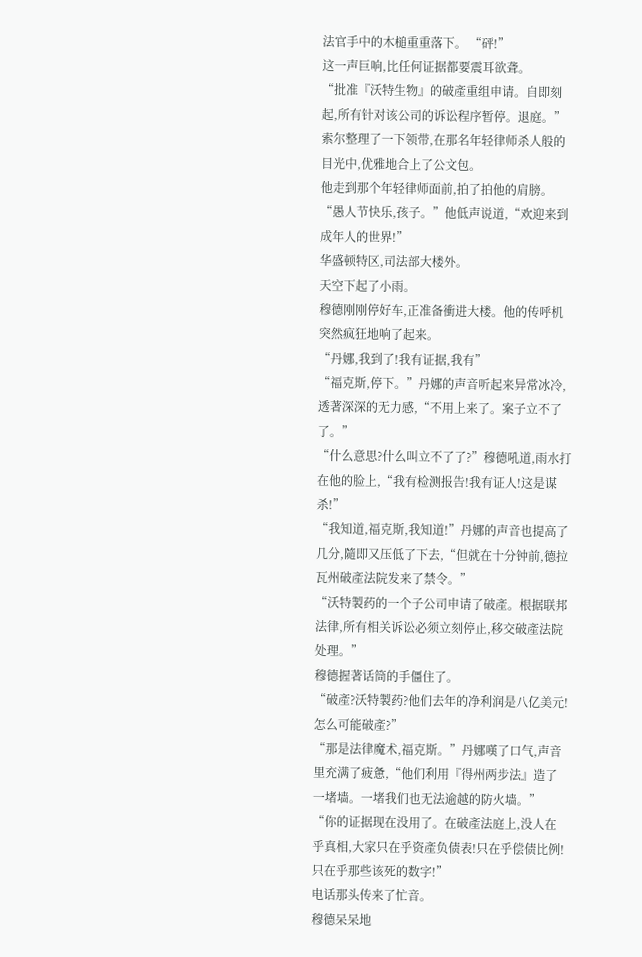法官手中的木槌重重落下。 “砰!”
这一声巨响,比任何证据都要震耳欲聋。
“批准『沃特生物』的破產重组申请。自即刻起,所有针对该公司的诉讼程序暂停。退庭。”
索尔整理了一下领带,在那名年轻律师杀人般的目光中,优雅地合上了公文包。
他走到那个年轻律师面前,拍了拍他的肩膀。
“愚人节快乐,孩子。”他低声说道,“欢迎来到成年人的世界!”
华盛顿特区,司法部大楼外。
天空下起了小雨。
穆德刚刚停好车,正准备衝进大楼。他的传呼机突然疯狂地响了起来。
“丹娜,我到了!我有证据,我有”
“福克斯,停下。”丹娜的声音听起来异常冰冷,透著深深的无力感,“不用上来了。案子立不了了。”
“什么意思?什么叫立不了了?”穆德吼道,雨水打在他的脸上,“我有检测报告!我有证人!这是谋杀!”
“我知道,福克斯,我知道!”丹娜的声音也提高了几分,隨即又压低了下去,“但就在十分钟前,德拉瓦州破產法院发来了禁令。”
“沃特製药的一个子公司申请了破產。根据联邦法律,所有相关诉讼必须立刻停止,移交破產法院处理。”
穆德握著话筒的手僵住了。
“破產?沃特製药?他们去年的净利润是八亿美元!怎么可能破產?”
“那是法律魔术,福克斯。”丹娜嘆了口气,声音里充满了疲惫,“他们利用『得州两步法』造了一堵墙。一堵我们也无法逾越的防火墙。”
“你的证据现在没用了。在破產法庭上,没人在乎真相,大家只在乎资產负债表!只在乎偿债比例!只在乎那些该死的数字!”
电话那头传来了忙音。
穆德呆呆地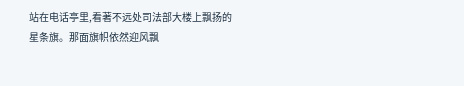站在电话亭里,看著不远处司法部大楼上飘扬的星条旗。那面旗帜依然迎风飘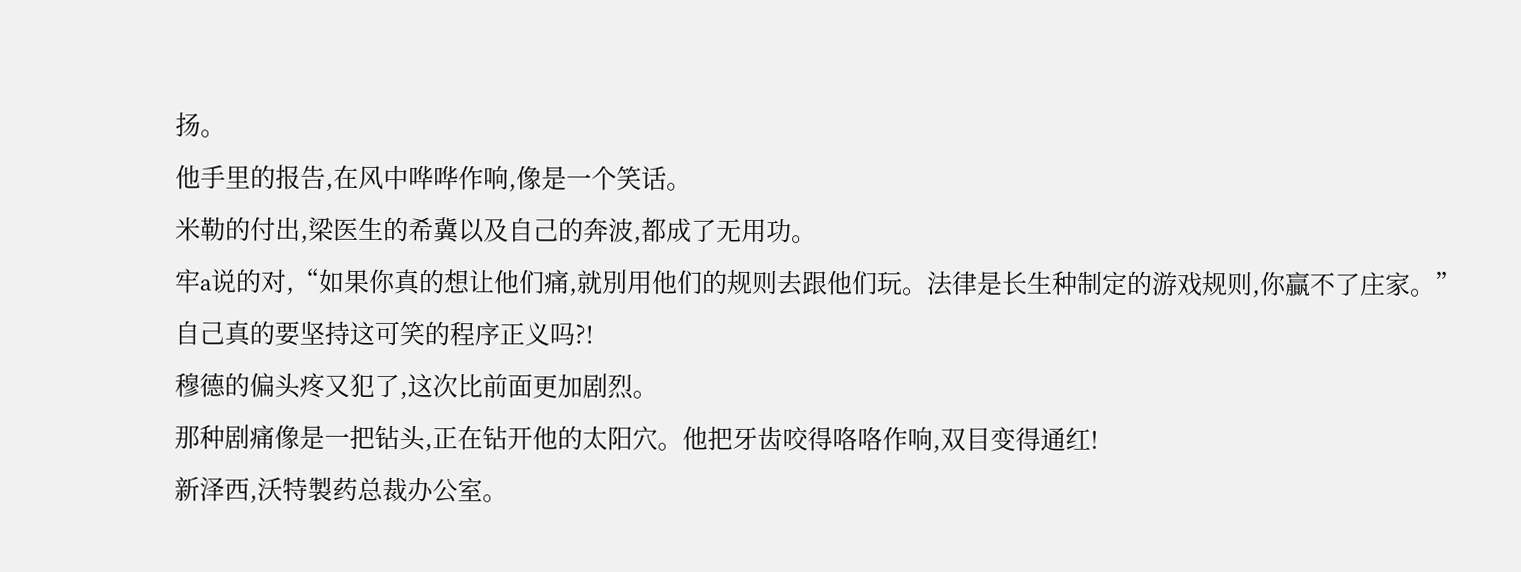扬。
他手里的报告,在风中哗哗作响,像是一个笑话。
米勒的付出,梁医生的希冀以及自己的奔波,都成了无用功。
牢a说的对,“如果你真的想让他们痛,就別用他们的规则去跟他们玩。法律是长生种制定的游戏规则,你贏不了庄家。”
自己真的要坚持这可笑的程序正义吗?!
穆德的偏头疼又犯了,这次比前面更加剧烈。
那种剧痛像是一把钻头,正在钻开他的太阳穴。他把牙齿咬得咯咯作响,双目变得通红!
新泽西,沃特製药总裁办公室。